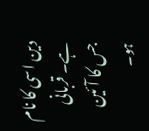دین اسی کا نام ہے۔ قربانی جس کا آئین ہو۔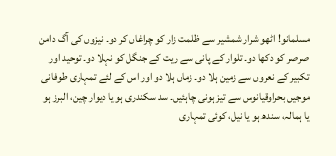مسلمانو! اٹھو شرار شمشیر سے ظلمت زار کو چراغاں کر دو۔ نیزوں کی آگ دامن صرصر کو دکھا دو۔ تلوار کے پانی سے ریت کے جنگل کو نہلا دو۔ توحید اور تکبیر کے نعروں سے زمین ہلا دو۔ زماں ہلا دو اور اس کے لئے تمہاری طوفانی موجیں بحراوقیانوس سے تیز ہونی چاہئیں۔ سد سکندری ہو یا دیوار چین، البرز ہو یا ہمالہ، سندھ ہو یا نیل، کوئی تمہاری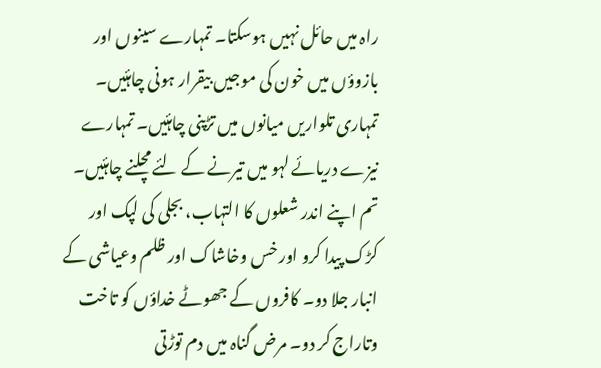راہ میں حائل نہیں ہوسکتا۔ تمہارے سینوں اور بازوؤں میں خون کی موجیں بیقرار ہونی چاہئیں۔ تمہاری تلواریں میانوں میں تڑپنی چاہئیں۔ تمہارے نیزے دریائے لہو میں تیرنے کے لئے مچلنے چاہئیں۔ تم اپنے اندر شعلوں کا التہاب، بجلی کی لپک اور کڑک پیدا کرو اور خس وخاشاک اور ظلم وعیاشی کے انبار جلا دو۔ کافروں کے جھوٹے خداؤں کو تاخت وتاراج کر دو۔ مرض گناہ میں دم توڑتی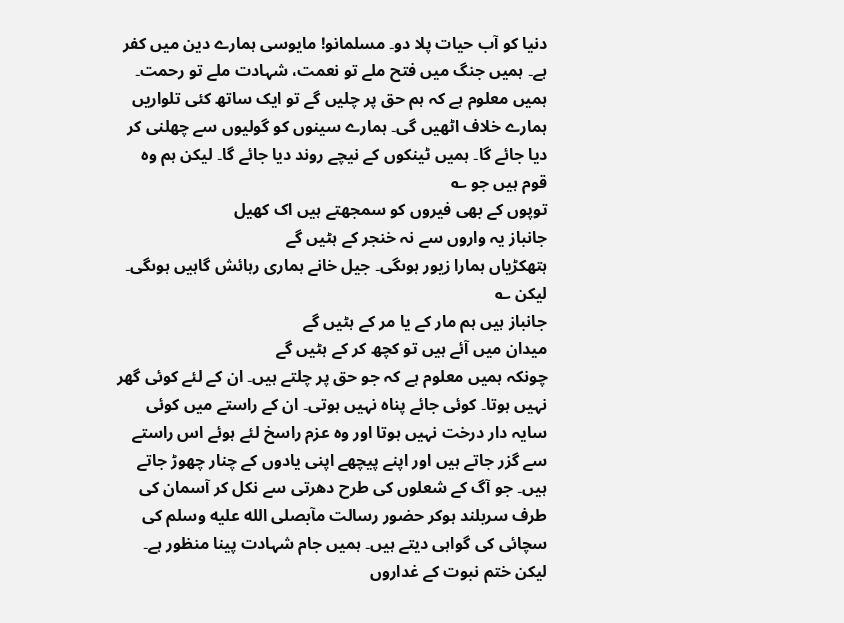دنیا کو آب حیات پلا دو۔ مسلمانو! مایوسی ہمارے دین میں کفر ہے۔ ہمیں جنگ میں فتح ملے تو نعمت، شہادت ملے تو رحمت۔ ہمیں معلوم ہے کہ ہم حق پر چلیں گے تو ایک ساتھ کئی تلواریں ہمارے خلاف اٹھیں گی۔ ہمارے سینوں کو گولیوں سے چھلنی کر دیا جائے گا۔ ہمیں ٹینکوں کے نیچے روند دیا جائے گا۔ لیکن ہم وہ قوم ہیں جو ؎
توپوں کے بھی فیروں کو سمجھتے ہیں اک کھیل
جانباز یہ واروں سے نہ خنجر کے ہٹیں گے
ہتھکڑیاں ہمارا زیور ہوںگی۔ جیل خانے ہماری رہائش گاہیں ہوںگی۔ لیکن ؎
جانباز ہیں ہم مار کے یا مر کے ہٹیں گے
میدان میں آئے ہیں تو کچھ کر کے ہٹیں گے
چونکہ ہمیں معلوم ہے کہ جو حق پر چلتے ہیں۔ ان کے لئے کوئی گھر نہیں ہوتا۔ کوئی جائے پناہ نہیں ہوتی۔ ان کے راستے میں کوئی سایہ دار درخت نہیں ہوتا اور وہ عزم راسخ لئے ہوئے اس راستے سے گزر جاتے ہیں اور اپنے پیچھے اپنی یادوں کے چنار چھوڑ جاتے ہیں۔ جو آگ کے شعلوں کی طرح دھرتی سے نکل کر آسمان کی طرف سربلند ہوکر حضور رسالت مآبصلى الله عليه وسلم کی سچائی کی گواہی دیتے ہیں۔ ہمیں جام شہادت پینا منظور ہے۔ لیکن ختم نبوت کے غداروں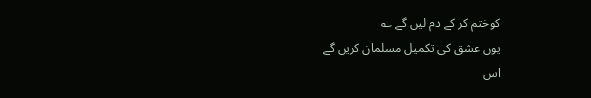کوختم کر کے دم لیں گے ؎
یوں عشق کی تکمیل مسلمان کریں گے
اس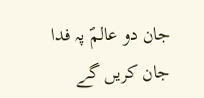جان دو عالمؐ پہ فدا جان کریں گے